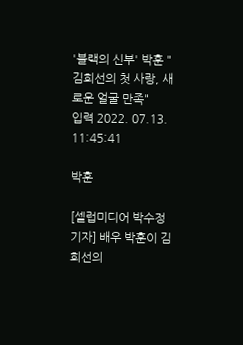'블랙의 신부' 박훈 "김희선의 첫 사랑, 새로운 얼굴 만족"
입력 2022. 07.13. 11:45:41

박훈

[셀럽미디어 박수정 기자] 배우 박훈이 김희선의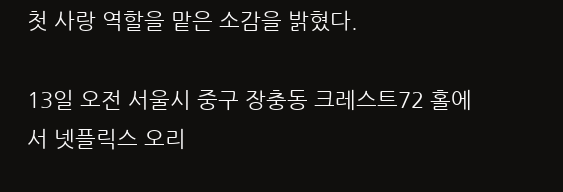첫 사랑 역할을 맡은 소감을 밝혔다.

13일 오전 서울시 중구 장충동 크레스트72 홀에서 넷플릭스 오리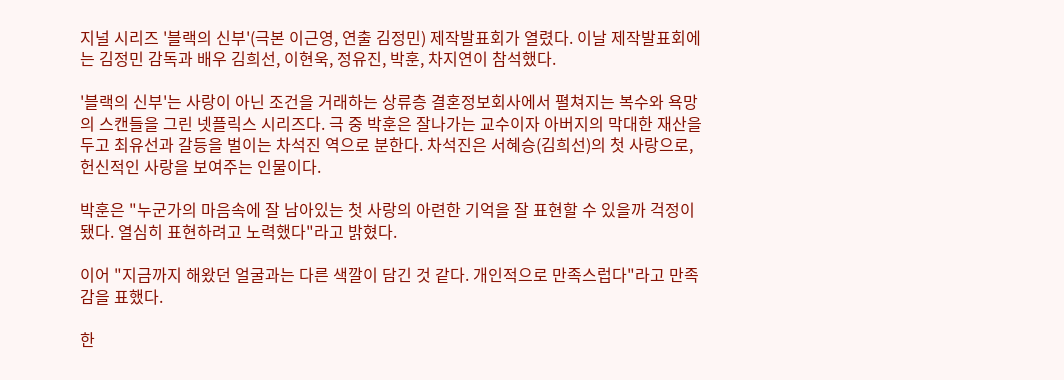지널 시리즈 '블랙의 신부'(극본 이근영, 연출 김정민) 제작발표회가 열렸다. 이날 제작발표회에는 김정민 감독과 배우 김희선, 이현욱, 정유진, 박훈, 차지연이 참석했다.

'블랙의 신부'는 사랑이 아닌 조건을 거래하는 상류층 결혼정보회사에서 펼쳐지는 복수와 욕망의 스캔들을 그린 넷플릭스 시리즈다. 극 중 박훈은 잘나가는 교수이자 아버지의 막대한 재산을 두고 최유선과 갈등을 벌이는 차석진 역으로 분한다. 차석진은 서혜승(김희선)의 첫 사랑으로, 헌신적인 사랑을 보여주는 인물이다.

박훈은 "누군가의 마음속에 잘 남아있는 첫 사랑의 아련한 기억을 잘 표현할 수 있을까 걱정이 됐다. 열심히 표현하려고 노력했다"라고 밝혔다.

이어 "지금까지 해왔던 얼굴과는 다른 색깔이 담긴 것 같다. 개인적으로 만족스럽다"라고 만족감을 표했다.

한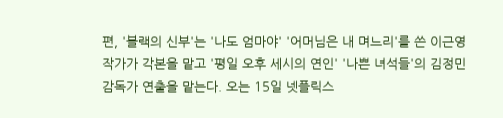편, '블랙의 신부'는 '나도 엄마야' '어머님은 내 며느리'를 쓴 이근영 작가가 각본을 맡고 '평일 오후 세시의 연인' '나쁜 녀석들'의 김정민 감독가 연출을 맡는다. 오는 15일 넷플릭스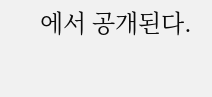에서 공개된다.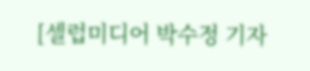[셀럽미디어 박수정 기자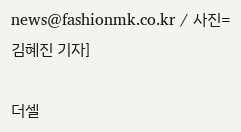news@fashionmk.co.kr / 사진=김혜진 기자]

더셀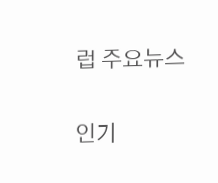럽 주요뉴스

인기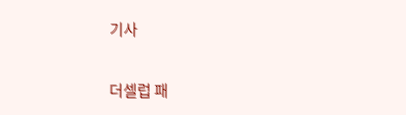기사

더셀럽 패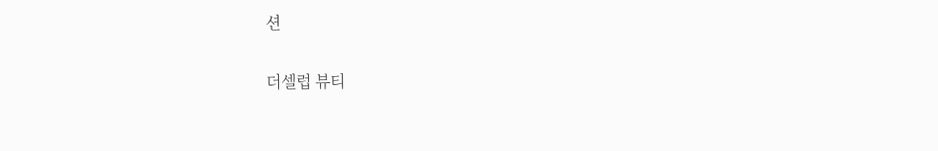션

더셀럽 뷰티